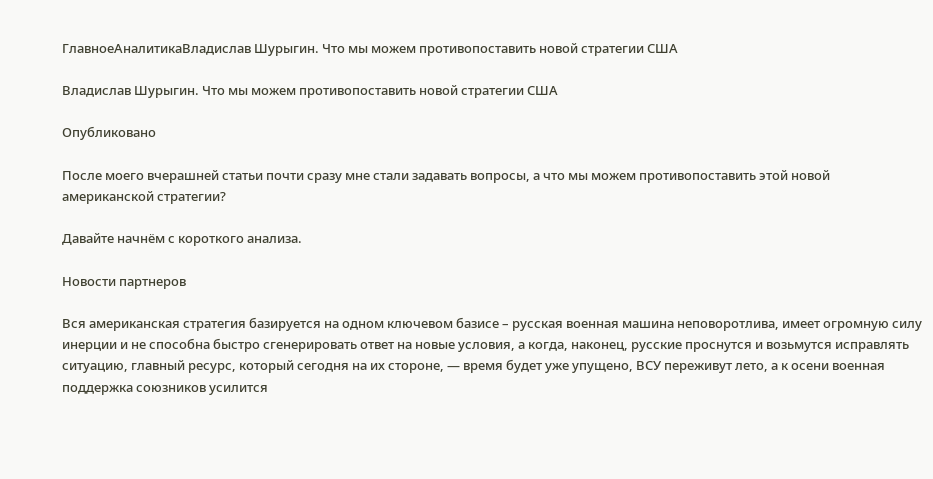ГлавноеАналитикаВладислав Шурыгин. Что мы можем противопоставить новой стратегии США

Владислав Шурыгин. Что мы можем противопоставить новой стратегии США

Опубликовано

После моего вчерашней статьи почти сразу мне стали задавать вопросы, а что мы можем противопоставить этой новой американской стратегии?

Давайте начнём с короткого анализа.

Новости партнеров

Вся американская стратегия базируется на одном ключевом базисе – русская военная машина неповоротлива, имеет огромную силу инерции и не способна быстро сгенерировать ответ на новые условия, а когда, наконец, русские проснутся и возьмутся исправлять ситуацию, главный ресурс, который сегодня на их стороне, — время будет уже упущено, ВСУ переживут лето, а к осени военная поддержка союзников усилится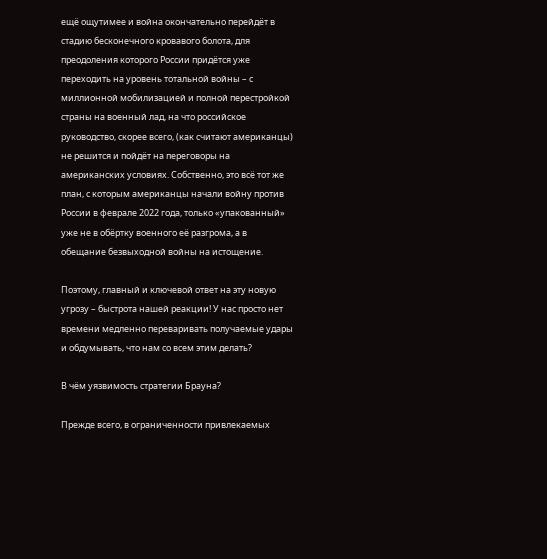ещё ощутимее и война окончательно перейдёт в стадию бесконечного кровавого болота, для преодоления которого России придётся уже переходить на уровень тотальной войны – с миллионной мобилизацией и полной перестройкой страны на военный лад, на что российское руководство, скорее всего, (как считают американцы) не решится и пойдёт на переговоры на американских условиях. Собственно, это всё тот же план, с которым американцы начали войну против России в феврале 2022 года, только «упакованный» уже не в обёртку военного её разгрома, а в обещание безвыходной войны на истощение.

Поэтому, главный и ключевой ответ на эту новую угрозу – быстрота нашей реакции! У нас просто нет времени медленно переваривать получаемые удары и обдумывать, что нам со всем этим делать?

В чём уязвимость стратегии Брауна?

Прежде всего, в ограниченности привлекаемых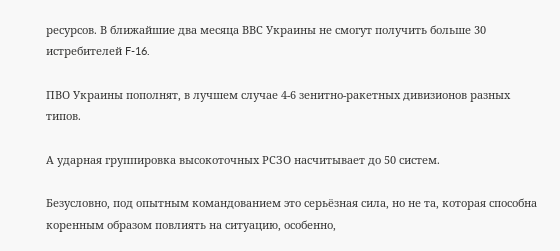ресурсов. В ближайшие два месяца ВВС Украины не смогут получить больше 30 истребителей F-16.

ПВО Украины пополнят, в лучшем случае 4-6 зенитно-ракетных дивизионов разных типов.

А ударная группировка высокоточных РСЗО насчитывает до 50 систем.

Безусловно, под опытным командованием это серьёзная сила, но не та, которая способна коренным образом повлиять на ситуацию, особенно,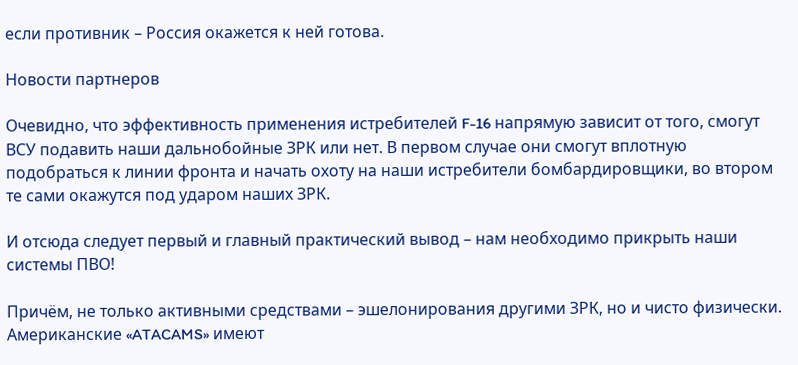если противник – Россия окажется к ней готова.

Новости партнеров

Очевидно, что эффективность применения истребителей F-16 напрямую зависит от того, смогут ВСУ подавить наши дальнобойные ЗРК или нет. В первом случае они смогут вплотную подобраться к линии фронта и начать охоту на наши истребители бомбардировщики, во втором те сами окажутся под ударом наших ЗРК.

И отсюда следует первый и главный практический вывод – нам необходимо прикрыть наши системы ПВО!

Причём, не только активными средствами – эшелонирования другими ЗРК, но и чисто физически. Американские «ATACAMS» имеют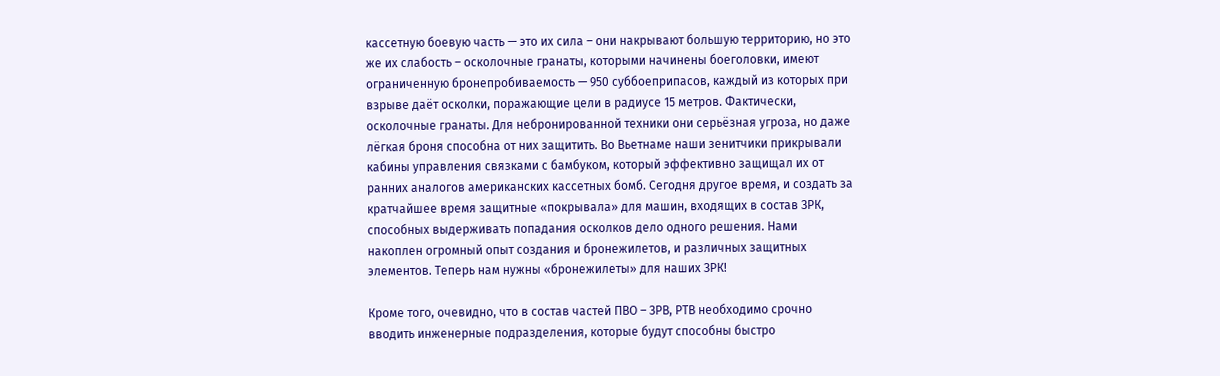кассетную боевую часть — это их сила – они накрывают большую территорию, но это же их слабость – осколочные гранаты, которыми начинены боеголовки, имеют ограниченную бронепробиваемость — 950 суббоеприпасов, каждый из которых при взрыве даёт осколки, поражающие цели в радиусе 15 метров. Фактически, осколочные гранаты. Для небронированной техники они серьёзная угроза, но даже лёгкая броня способна от них защитить. Во Вьетнаме наши зенитчики прикрывали кабины управления связками с бамбуком, который эффективно защищал их от ранних аналогов американских кассетных бомб. Сегодня другое время, и создать за кратчайшее время защитные «покрывала» для машин, входящих в состав ЗРК, способных выдерживать попадания осколков дело одного решения. Нами накоплен огромный опыт создания и бронежилетов, и различных защитных элементов. Теперь нам нужны «бронежилеты» для наших ЗРК!

Кроме того, очевидно, что в состав частей ПВО – ЗРВ, РТВ необходимо срочно вводить инженерные подразделения, которые будут способны быстро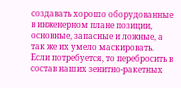создавать хорошо оборудованные в инженерном плане позиции, основные, запасные и ложные, а так же их умело маскировать. Если потребуется, то перебросить в состав наших зенитно-ракетных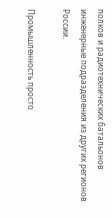полков и радиотехнических батальонов инженерные подразделения из других регионов России.

Промышленность просто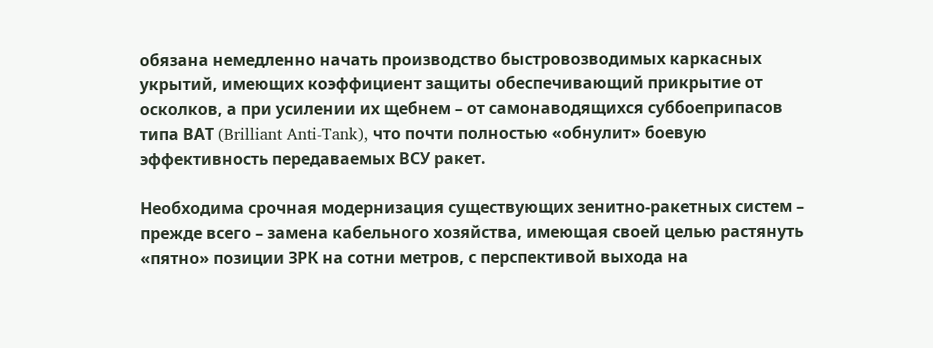обязана немедленно начать производство быстровозводимых каркасных укрытий, имеющих коэффициент защиты обеспечивающий прикрытие от осколков, а при усилении их щебнем – от самонаводящихся суббоеприпасов типа ВАТ (Brilliant Anti-Tank), что почти полностью «обнулит» боевую эффективность передаваемых ВСУ ракет.

Необходима срочная модернизация существующих зенитно-ракетных систем –  прежде всего – замена кабельного хозяйства, имеющая своей целью растянуть «пятно» позиции ЗРК на сотни метров, с перспективой выхода на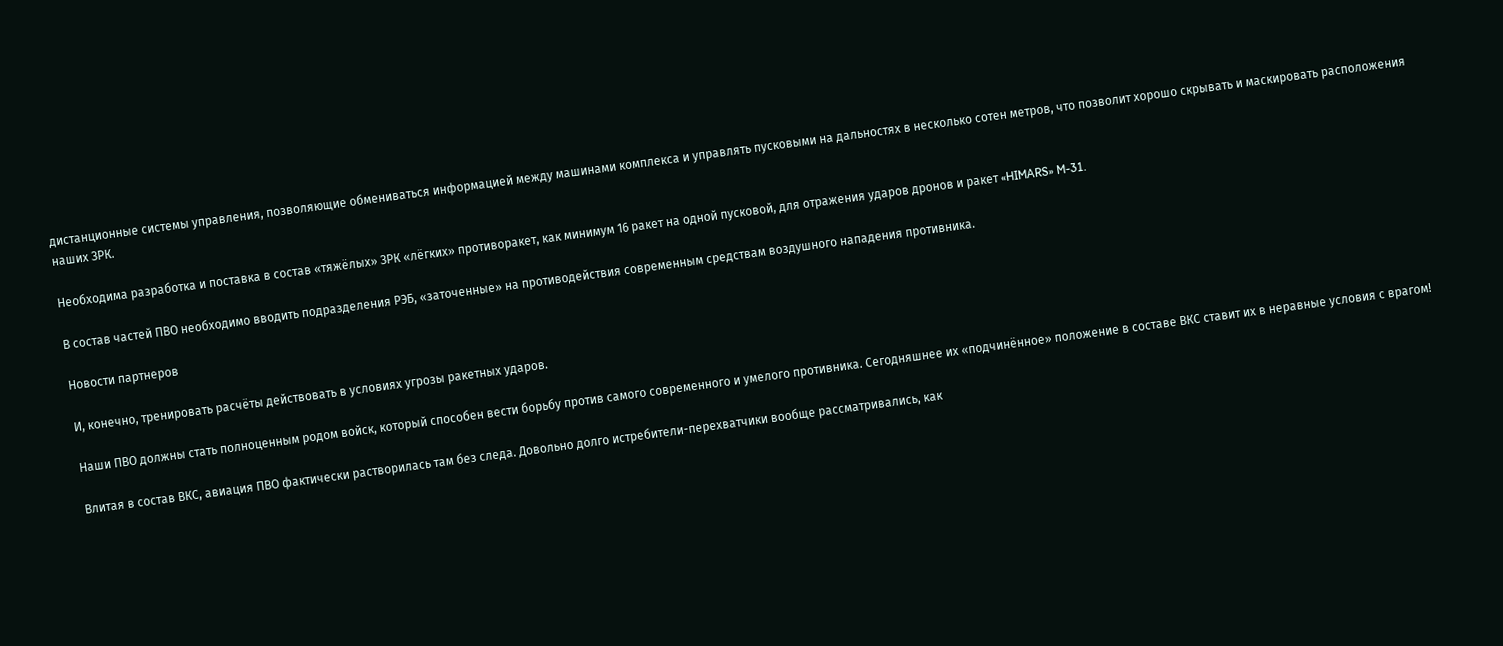дистанционные системы управления, позволяющие обмениваться информацией между машинами комплекса и управлять пусковыми на дальностях в несколько сотен метров, что позволит хорошо скрывать и маскировать расположения наших ЗРК.

Необходима разработка и поставка в состав «тяжёлых» ЗРК «лёгких» противоракет, как минимум 16 ракет на одной пусковой, для отражения ударов дронов и ракет «HIMARS» M-31.

В состав частей ПВО необходимо вводить подразделения РЭБ, «заточенные» на противодействия современным средствам воздушного нападения противника.

Новости партнеров

И, конечно, тренировать расчёты действовать в условиях угрозы ракетных ударов.

Наши ПВО должны стать полноценным родом войск, который способен вести борьбу против самого современного и умелого противника. Сегодняшнее их «подчинённое» положение в составе ВКС ставит их в неравные условия с врагом!

Влитая в состав ВКС, авиация ПВО фактически растворилась там без следа. Довольно долго истребители-перехватчики вообще рассматривались, как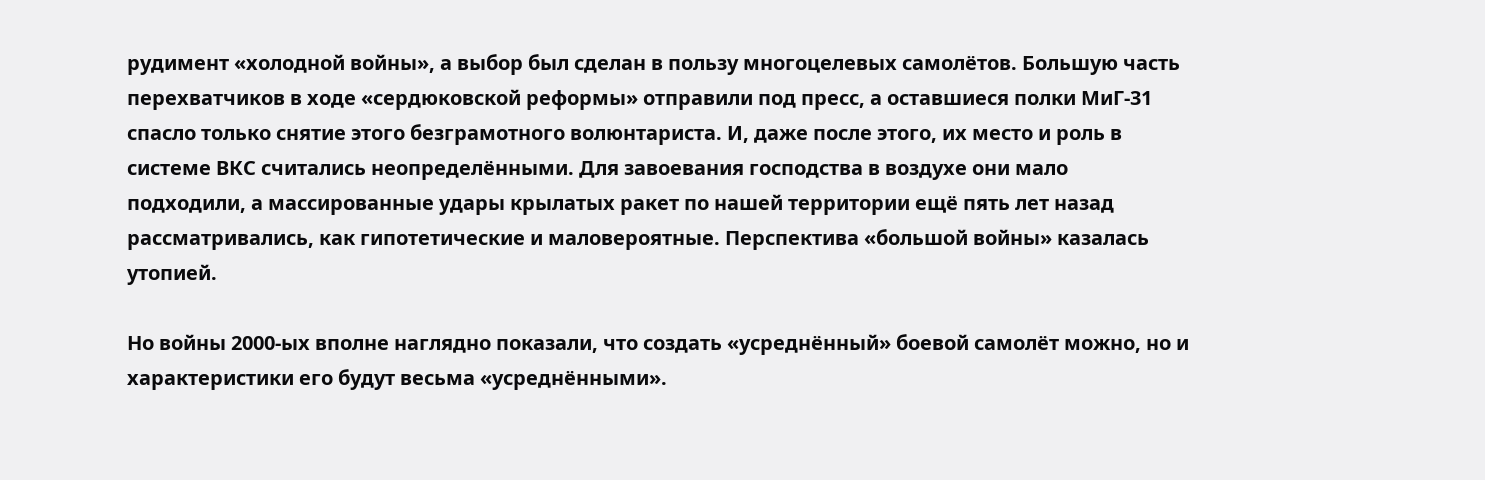рудимент «холодной войны», а выбор был сделан в пользу многоцелевых самолётов. Большую часть перехватчиков в ходе «сердюковской реформы» отправили под пресс, а оставшиеся полки МиГ-31 спасло только снятие этого безграмотного волюнтариста. И, даже после этого, их место и роль в системе ВКС считались неопределёнными. Для завоевания господства в воздухе они мало подходили, а массированные удары крылатых ракет по нашей территории ещё пять лет назад рассматривались, как гипотетические и маловероятные. Перспектива «большой войны» казалась утопией.

Но войны 2000-ых вполне наглядно показали, что создать «усреднённый» боевой самолёт можно, но и характеристики его будут весьма «усреднёнными».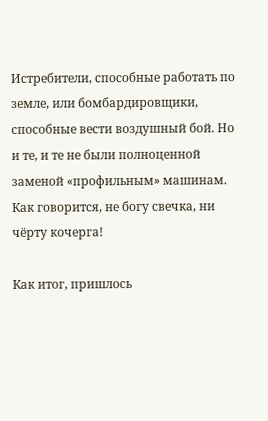Истребители, способные работать по земле, или бомбардировщики, способные вести воздушный бой. Но и те, и те не были полноценной заменой «профильным» машинам. Как говорится, не богу свечка, ни чёрту кочерга!

Как итог, пришлось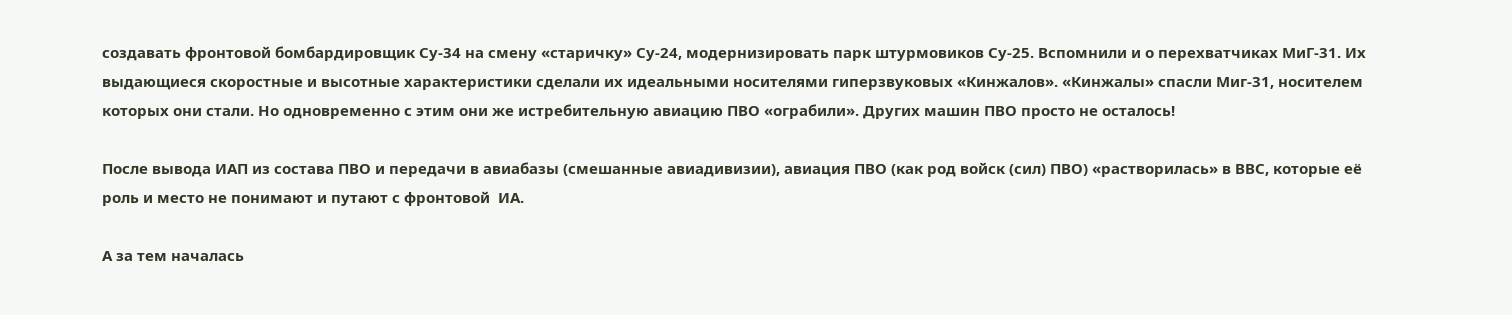создавать фронтовой бомбардировщик Су-34 на смену «старичку» Су-24, модернизировать парк штурмовиков Су-25. Вспомнили и о перехватчиках МиГ-31. Их выдающиеся скоростные и высотные характеристики сделали их идеальными носителями гиперзвуковых «Кинжалов». «Кинжалы» спасли Миг-31, носителем которых они стали. Но одновременно с этим они же истребительную авиацию ПВО «ограбили». Других машин ПВО просто не осталось!

После вывода ИАП из состава ПВО и передачи в авиабазы (смешанные авиадивизии), авиация ПВО (как род войск (сил) ПВО) «растворилась» в ВВС, которые её роль и место не понимают и путают с фронтовой  ИА.

А за тем началась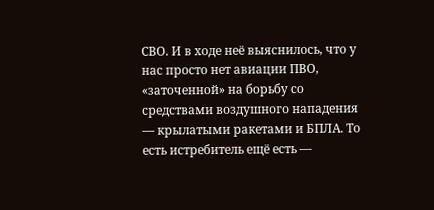СВО. И в ходе неё выяснилось, что у нас просто нет авиации ПВО, «заточенной» на борьбу со средствами воздушного нападения — крылатыми ракетами и БПЛА. То есть истребитель ещё есть —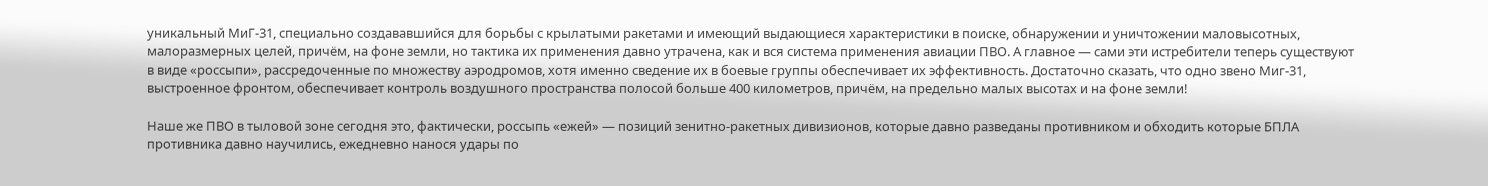уникальный МиГ-31, специально создававшийся для борьбы с крылатыми ракетами и имеющий выдающиеся характеристики в поиске, обнаружении и уничтожении маловысотных, малоразмерных целей, причём, на фоне земли, но тактика их применения давно утрачена, как и вся система применения авиации ПВО. А главное — сами эти истребители теперь существуют в виде «россыпи», рассредоченные по множеству аэродромов, хотя именно сведение их в боевые группы обеспечивает их эффективность. Достаточно сказать, что одно звено Миг-31, выстроенное фронтом, обеспечивает контроль воздушного пространства полосой больше 400 километров, причём, на предельно малых высотах и на фоне земли!

Наше же ПВО в тыловой зоне сегодня это, фактически, россыпь «ежей» — позиций зенитно-ракетных дивизионов, которые давно разведаны противником и обходить которые БПЛА противника давно научились, ежедневно нанося удары по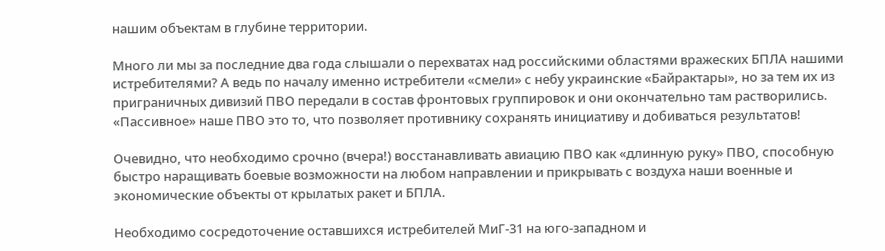нашим объектам в глубине территории.

Много ли мы за последние два года слышали о перехватах над российскими областями вражеских БПЛА нашими истребителями? А ведь по началу именно истребители «смели» с небу украинские «Байрактары», но за тем их из приграничных дивизий ПВО передали в состав фронтовых группировок и они окончательно там растворились. «Пассивное» наше ПВО это то, что позволяет противнику сохранять инициативу и добиваться результатов!

Очевидно, что необходимо срочно (вчера!) восстанавливать авиацию ПВО как «длинную руку» ПВО, способную быстро наращивать боевые возможности на любом направлении и прикрывать с воздуха наши военные и экономические объекты от крылатых ракет и БПЛА.

Необходимо сосредоточение оставшихся истребителей МиГ-31 на юго-западном и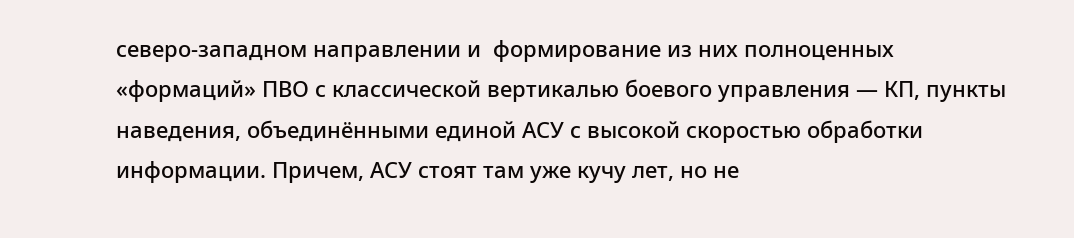северо-западном направлении и  формирование из них полноценных «формаций» ПВО с классической вертикалью боевого управления — КП, пункты наведения, объединёнными единой АСУ с высокой скоростью обработки информации. Причем, АСУ стоят там уже кучу лет, но не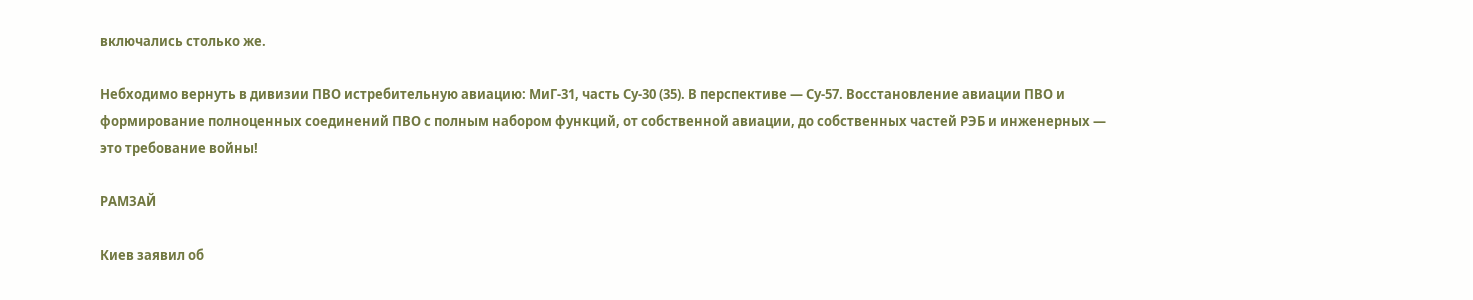включались столько же.

Небходимо вернуть в дивизии ПВО истребительную авиацию: МиГ-31, часть Су-30 (35). В перспективе — Су-57. Восстановление авиации ПВО и формирование полноценных соединений ПВО с полным набором функций, от собственной авиации, до собственных частей РЭБ и инженерных — это требование войны!

РАМЗАЙ

Киев заявил об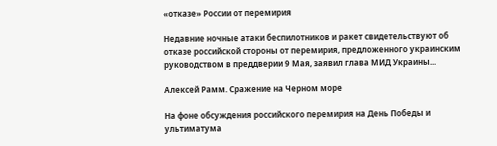«отказе» России от перемирия

Недавние ночные атаки беспилотников и ракет свидетельствуют об отказе российской стороны от перемирия, предложенного украинским руководством в преддверии 9 Мая, заявил глава МИД Украины...

Алексей Рамм. Сражение на Черном море

На фоне обсуждения российского перемирия на День Победы и ультиматума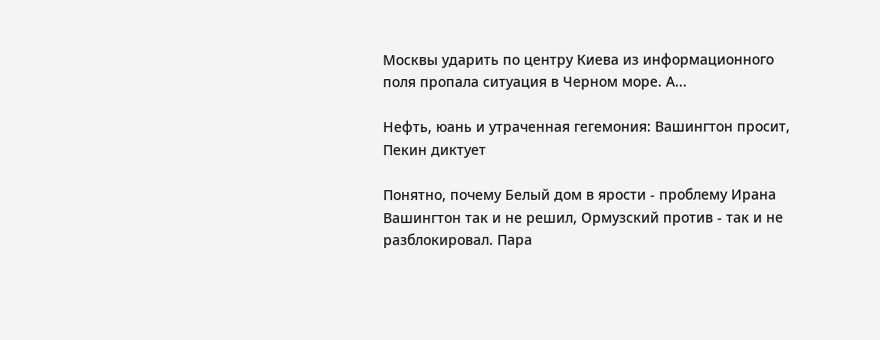Москвы ударить по центру Киева из информационного поля пропала ситуация в Черном море. А...

Нефть, юань и утраченная гегемония: Вашингтон просит, Пекин диктует

Понятно, почему Белый дом в ярости - проблему Ирана Вашингтон так и не решил, Ормузский против - так и не разблокировал. Пара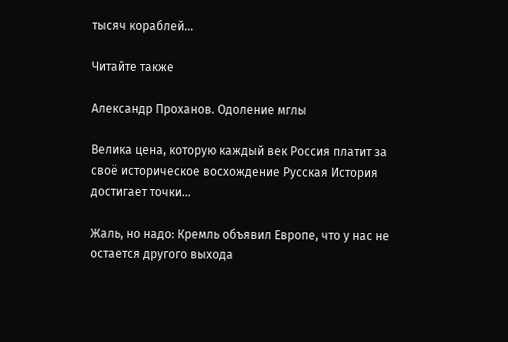тысяч кораблей...

Читайте также

Александр Проханов. Одоление мглы

Велика цена, которую каждый век Россия платит за своё историческое восхождение Русская История достигает точки...

Жаль, но надо: Кремль объявил Европе, что у нас не остается другого выхода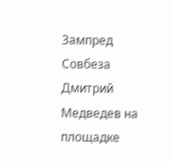Зампред Совбеза Дмитрий Медведев на площадке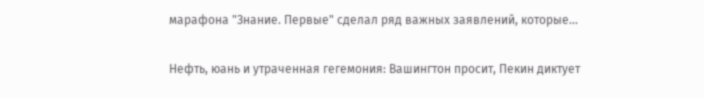марафона "Знание. Первые" сделал ряд важных заявлений, которые...

Нефть, юань и утраченная гегемония: Вашингтон просит, Пекин диктует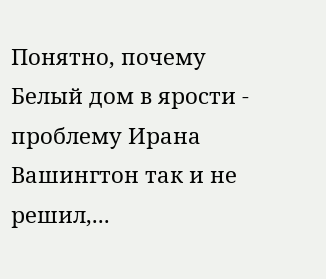Понятно, почему Белый дом в ярости - проблему Ирана Вашингтон так и не решил,...